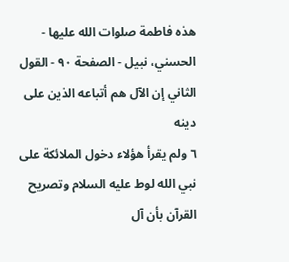هذه فاطمة صلوات الله عليها - الحسني، نبيل - الصفحة ٩٠ - القول الثاني إن الآل هم أتباعه الذين على دينه
٦ ولم يقرأ هؤلاء دخول الملائكة على نبي الله لوط عليه السلام وتصريح القرآن بأن آل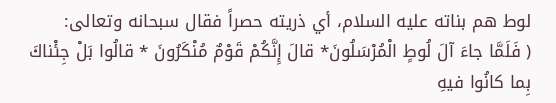لوط هم بناته عليه السلام، أي ذريته حصراً فقال سبحانه وتعالى:
( فَلَمَّا جاءَ آلَ لُوطٍ الْمُرْسَلُونَ* قالَ إِنَّكُمْ قَوْمٌ مُنْكَرُونَ * قالُوا بَلْ جِئْناكَ بِما كانُوا فيهِ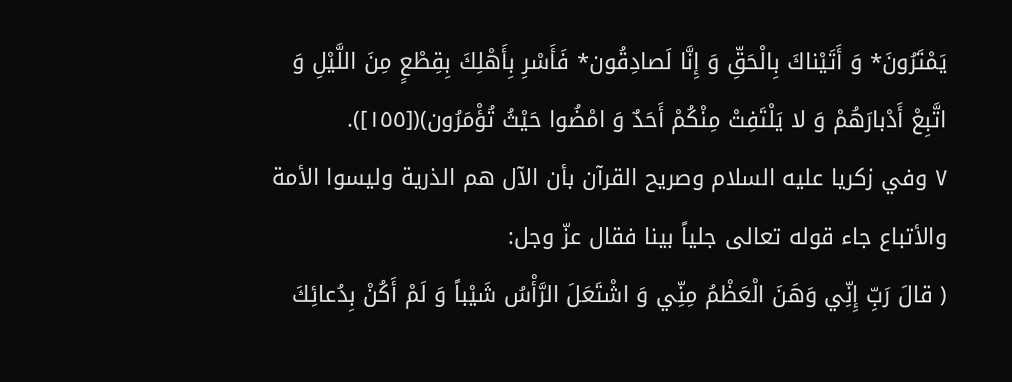يَمْتَرُونَ* وَ أَتَيْناكَ بِالْحَقِّ وَ إِنَّا لَصادِقُون* فَأَسْرِ بِأَهْلِكَ بِقِطْعٍ مِنَ اللَّيْلِ وَ اتَّبِعْ أَدْبارَهُمْ وَ لا يَلْتَفِتْ مِنْكُمْ أَحَدٌ وَ امْضُوا حَيْثُ تُؤْمَرُون)([١٥٥]).
٧ وفي زكريا عليه السلام وصريح القرآن بأن الآل هم الذرية وليسوا الأمة والأتباع جاء قوله تعالى جلياً بينا فقال عزّ وجل:
( قالَ رَبِّ إِنِّي وَهَنَ الْعَظْمُ مِنِّي وَ اشْتَعَلَ الرَّأْسُ شَيْباً وَ لَمْ أَكُنْ بِدُعائِكَ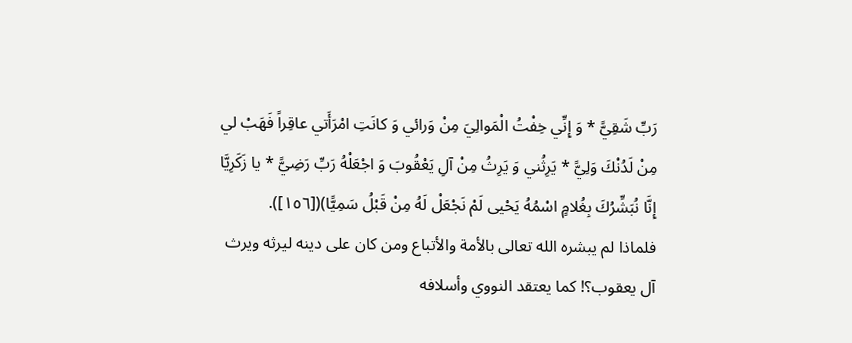رَبِّ شَقِيًّ * وَ إِنِّي خِفْتُ الْمَوالِيَ مِنْ وَرائي وَ كانَتِ امْرَأَتي عاقِراً فَهَبْ لي مِنْ لَدُنْكَ وَلِيًّ * يَرِثُني وَ يَرِثُ مِنْ آلِ يَعْقُوبَ وَ اجْعَلْهُ رَبِّ رَضِيًّ * يا زَكَرِيَّا إِنَّا نُبَشِّرُكَ بِغُلامٍ اسْمُهُ يَحْيى لَمْ نَجْعَلْ لَهُ مِنْ قَبْلُ سَمِيًّا)([١٥٦]).
فلماذا لم يبشره الله تعالى بالأمة والأتباع ومن كان على دينه ليرثه ويرث آل يعقوب؟! كما يعتقد النووي وأسلافه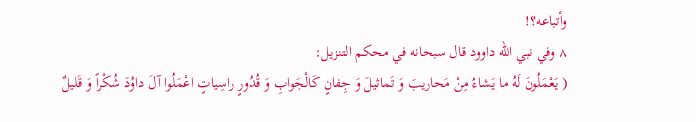وأتباعه؟!
٨ وفي نبي الله داوود قال سبحانه في محكم التنزيل:
( يَعْمَلُونَ لَهُ ما يَشاءُ مِنْ مَحاريبَ وَ تَماثيلَ وَ جِفانٍ كَالْجَوابِ وَ قُدُورٍ راسِياتٍ اعْمَلُوا آلَ داوُدَ شُكْراً وَ قَليلٌ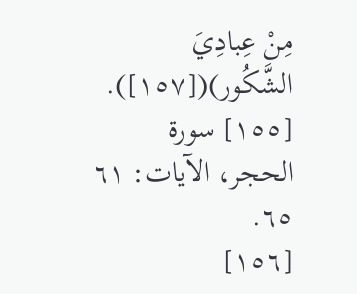مِنْ عِبادِيَ الشَّكُور)([١٥٧]).
[١٥٥] سورة الحجر، الآيات: ٦١ ٦٥.
[١٥٦]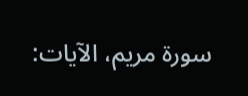سورة مريم، الآيات: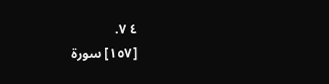٤ ٧.
[١٥٧] سورة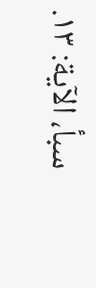سبأ، الآية: ١٣.